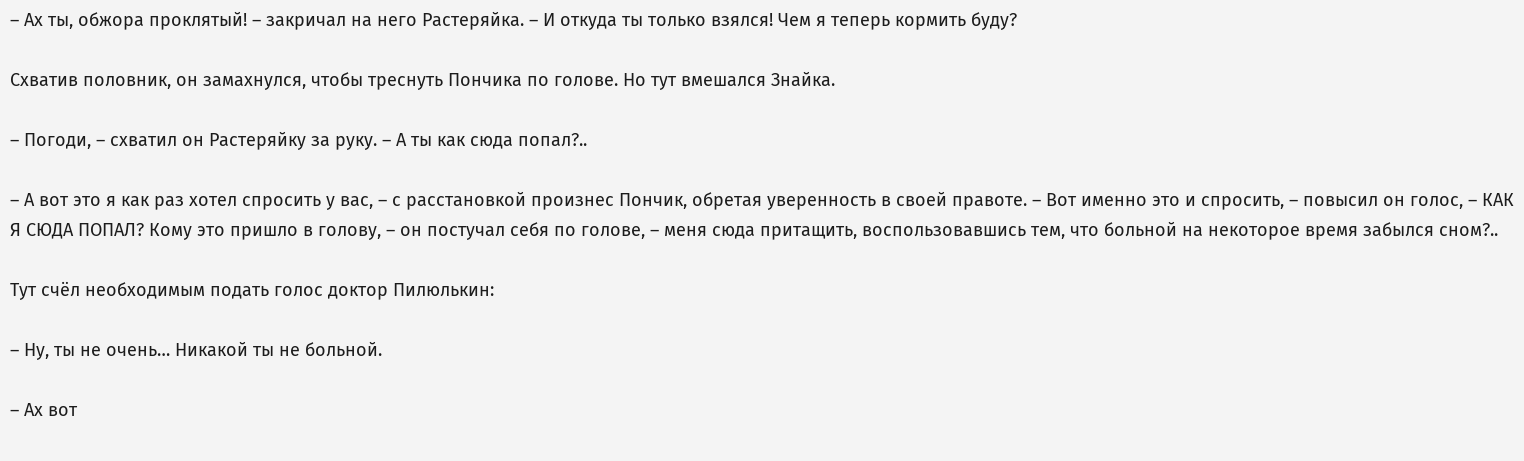– Ах ты, обжора проклятый! – закричал на него Растеряйка. – И откуда ты только взялся! Чем я теперь кормить буду?

Схватив половник, он замахнулся, чтобы треснуть Пончика по голове. Но тут вмешался Знайка.

– Погоди, – схватил он Растеряйку за руку. – А ты как сюда попал?..

– А вот это я как раз хотел спросить у вас, – с расстановкой произнес Пончик, обретая уверенность в своей правоте. – Вот именно это и спросить, – повысил он голос, – КАК Я СЮДА ПОПАЛ? Кому это пришло в голову, – он постучал себя по голове, – меня сюда притащить, воспользовавшись тем, что больной на некоторое время забылся сном?..

Тут счёл необходимым подать голос доктор Пилюлькин:

– Ну, ты не очень… Никакой ты не больной.

– Ах вот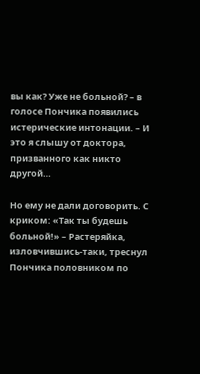вы как? Уже не больной? – в голосе Пончика появились истерические интонации. – И это я слышу от доктора, призванного как никто другой…

Но ему не дали договорить. С криком: «Так ты будешь больной!» – Растеряйка, изловчившись-таки, треснул Пончика половником по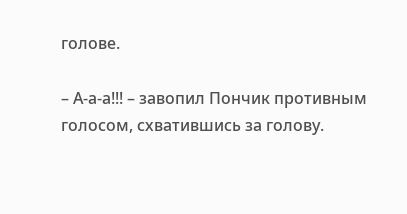голове.

– А-а-а!!! – завопил Пончик противным голосом, схватившись за голову.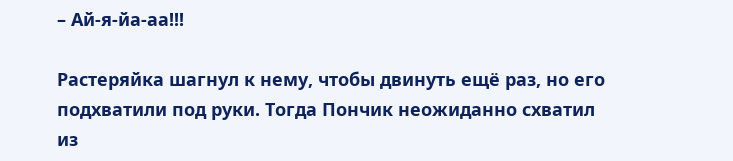– Ай-я-йа-аа!!!

Растеряйка шагнул к нему, чтобы двинуть ещё раз, но его подхватили под руки. Тогда Пончик неожиданно схватил из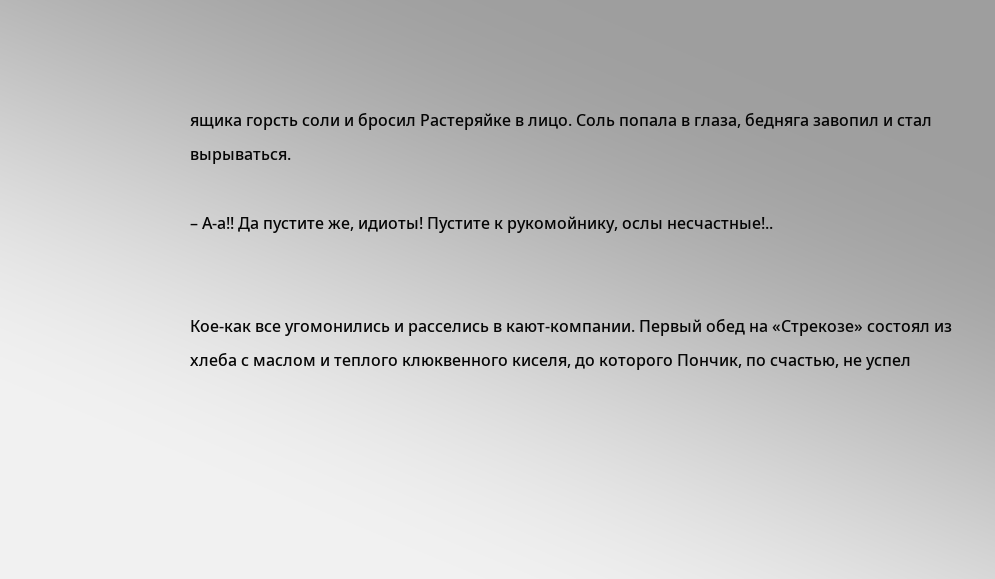ящика горсть соли и бросил Растеряйке в лицо. Соль попала в глаза, бедняга завопил и стал вырываться.

– А-а!! Да пустите же, идиоты! Пустите к рукомойнику, ослы несчастные!..


Кое-как все угомонились и расселись в кают-компании. Первый обед на «Стрекозе» состоял из хлеба с маслом и теплого клюквенного киселя, до которого Пончик, по счастью, не успел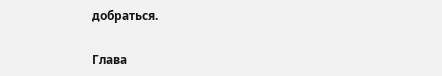добраться.

Глава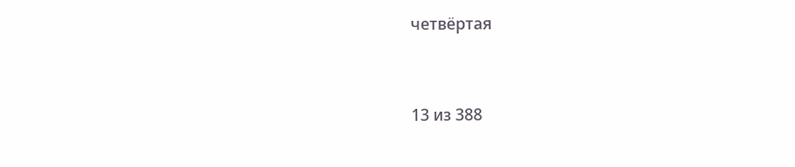четвёртая



13 из 388